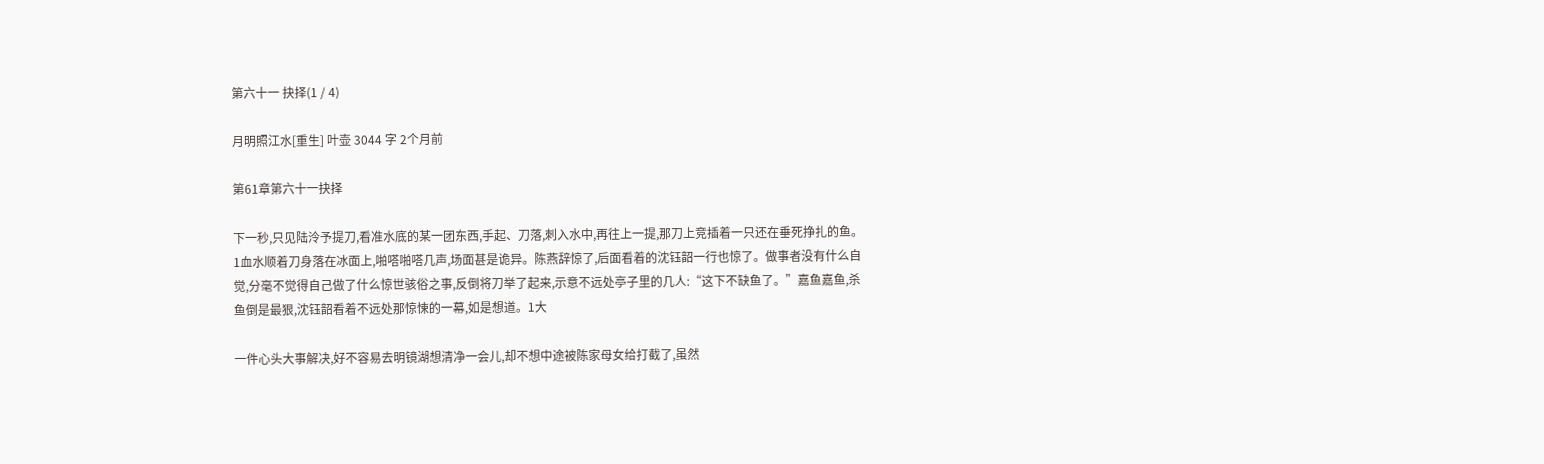第六十一 抉择(1 / 4)

月明照江水[重生] 叶壶 3044 字 2个月前

第61章第六十一抉择

下一秒,只见陆泠予提刀,看准水底的某一团东西,手起、刀落,刺入水中,再往上一提,那刀上竞插着一只还在垂死挣扎的鱼。1血水顺着刀身落在冰面上,啪嗒啪嗒几声,场面甚是诡异。陈燕辞惊了,后面看着的沈钰韶一行也惊了。做事者没有什么自觉,分毫不觉得自己做了什么惊世骇俗之事,反倒将刀举了起来,示意不远处亭子里的几人:“这下不缺鱼了。”嘉鱼嘉鱼,杀鱼倒是最狠,沈钰韶看着不远处那惊悚的一幕,如是想道。1大

一件心头大事解决,好不容易去明镜湖想清净一会儿,却不想中途被陈家母女给打截了,虽然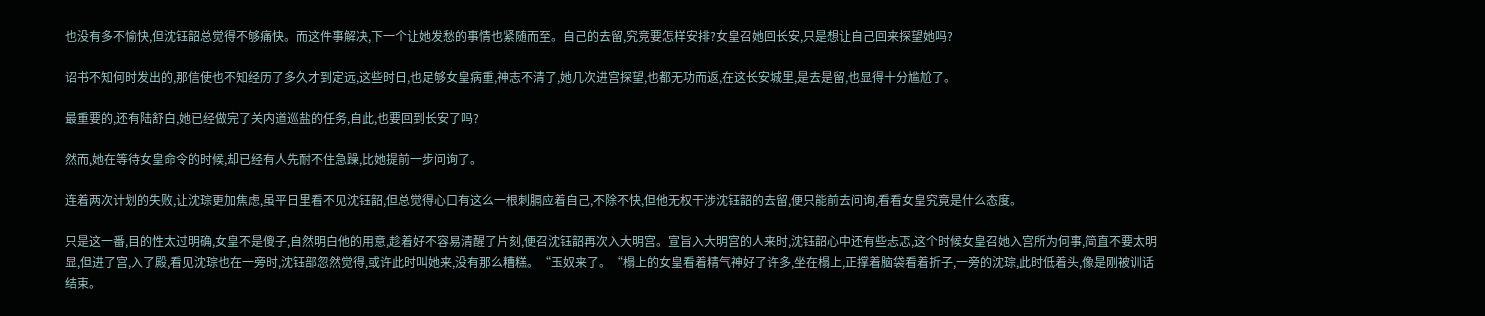也没有多不愉快,但沈钰韶总觉得不够痛快。而这件事解决,下一个让她发愁的事情也紧随而至。自己的去留,究竞要怎样安排?女皇召她回长安,只是想让自己回来探望她吗?

诏书不知何时发出的,那信使也不知经历了多久才到定远,这些时日,也足够女皇病重,神志不清了,她几次进宫探望,也都无功而返,在这长安城里,是去是留,也显得十分尴尬了。

最重要的,还有陆舒白,她已经做完了关内道巡盐的任务,自此,也要回到长安了吗?

然而,她在等待女皇命令的时候,却已经有人先耐不住急躁,比她提前一步问询了。

连着两次计划的失败,让沈琮更加焦虑,虽平日里看不见沈钰韶,但总觉得心口有这么一根刺膈应着自己,不除不快,但他无权干涉沈钰韶的去留,便只能前去问询,看看女皇究竟是什么态度。

只是这一番,目的性太过明确,女皇不是傻子,自然明白他的用意,趁着好不容易清醒了片刻,便召沈钰韶再次入大明宫。宣旨入大明宫的人来时,沈钰韶心中还有些忐忑,这个时候女皇召她入宫所为何事,简直不要太明显,但进了宫,入了殿,看见沈琮也在一旁时,沈钰部忽然觉得,或许此时叫她来,没有那么糟糕。“玉奴来了。“榻上的女皇看着精气神好了许多,坐在榻上,正撑着脑袋看着折子,一旁的沈琮,此时低着头,像是刚被训话结束。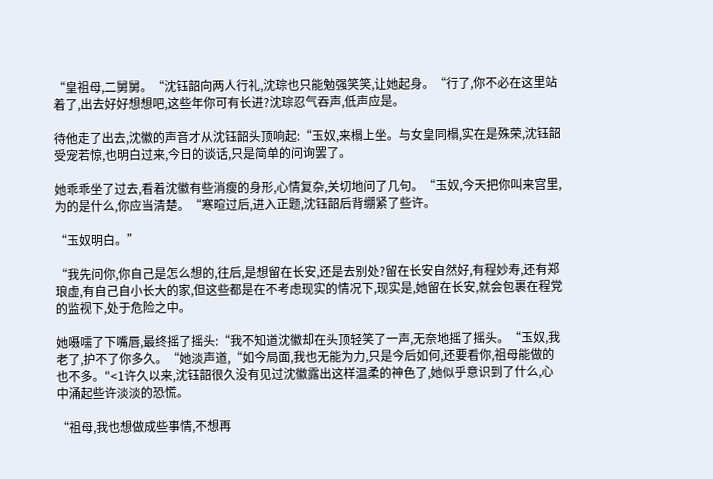“皇祖母,二舅舅。“沈钰韶向两人行礼,沈琮也只能勉强笑笑,让她起身。“行了,你不必在这里站着了,出去好好想想吧,这些年你可有长进?沈琮忍气吞声,低声应是。

待他走了出去,沈徽的声音才从沈钰韶头顶响起:“玉奴,来榻上坐。与女皇同榻,实在是殊荣,沈钰韶受宠若惊,也明白过来,今日的谈话,只是简单的问询罢了。

她乖乖坐了过去,看着沈徽有些消瘦的身形,心情复杂,关切地问了几句。“玉奴,今天把你叫来宫里,为的是什么,你应当清楚。“寒暄过后,进入正题,沈钰韶后背绷紧了些许。

“玉奴明白。”

“我先问你,你自己是怎么想的,往后,是想留在长安,还是去别处?留在长安自然好,有程妙寿,还有郑琅虚,有自己自小长大的家,但这些都是在不考虑现实的情况下,现实是,她留在长安,就会包裹在程党的监视下,处于危险之中。

她嗫嚅了下嘴唇,最终摇了摇头:“我不知道沈徽却在头顶轻笑了一声,无奈地摇了摇头。“玉奴,我老了,护不了你多久。“她淡声道,“如今局面,我也无能为力,只是今后如何,还要看你,祖母能做的也不多。"<1许久以来,沈钰韶很久没有见过沈徽露出这样温柔的神色了,她似乎意识到了什么,心中涌起些许淡淡的恐慌。

“祖母,我也想做成些事情,不想再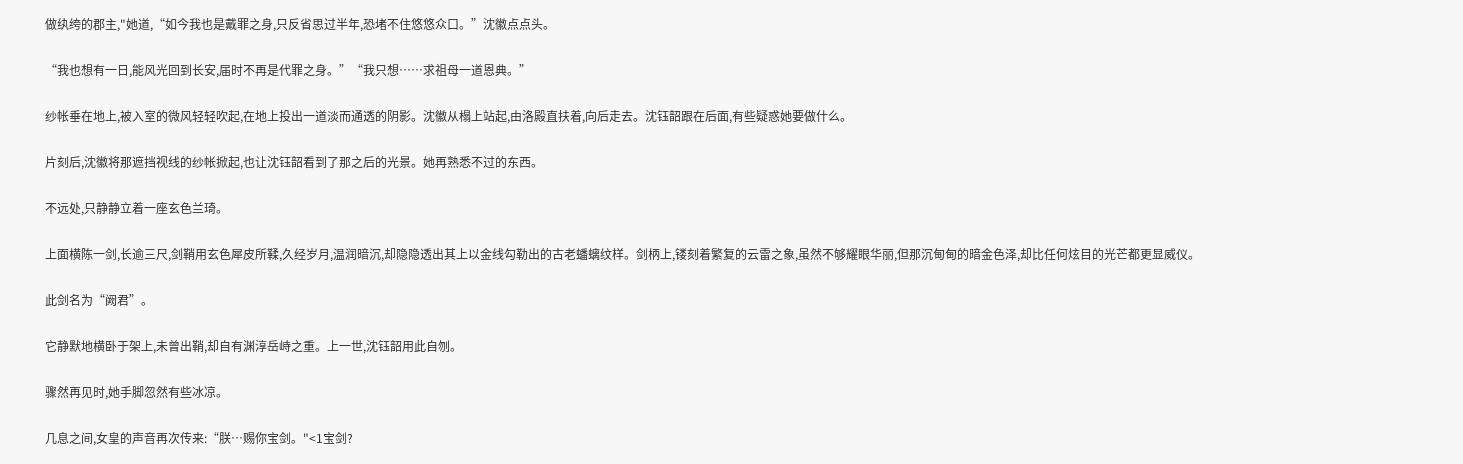做纨绔的郡主,"她道,“如今我也是戴罪之身,只反省思过半年,恐堵不住悠悠众口。”沈徽点点头。

“我也想有一日,能风光回到长安,届时不再是代罪之身。”“我只想……求祖母一道恩典。”

纱帐垂在地上,被入室的微风轻轻吹起,在地上投出一道淡而通透的阴影。沈徽从榻上站起,由洛殿直扶着,向后走去。沈钰韶跟在后面,有些疑惑她要做什么。

片刻后,沈徽将那遮挡视线的纱帐掀起,也让沈钰韶看到了那之后的光景。她再熟悉不过的东西。

不远处,只静静立着一座玄色兰琦。

上面横陈一剑,长逾三尺,剑鞘用玄色犀皮所鞣,久经岁月,温润暗沉,却隐隐透出其上以金线勾勒出的古老蟠螭纹样。剑柄上,镂刻着繁复的云雷之象,虽然不够耀眼华丽,但那沉甸甸的暗金色泽,却比任何炫目的光芒都更显威仪。

此剑名为“阙君”。

它静默地横卧于架上,未曾出鞘,却自有渊淳岳峙之重。上一世,沈钰韶用此自刎。

骤然再见时,她手脚忽然有些冰凉。

几息之间,女皇的声音再次传来:“朕…赐你宝剑。"<1宝剑?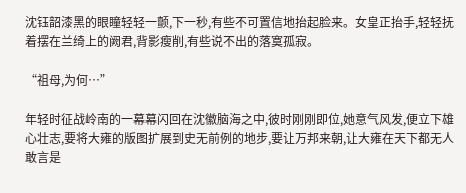沈钰韶漆黑的眼瞳轻轻一颤,下一秒,有些不可置信地抬起脸来。女皇正抬手,轻轻抚着摆在兰绮上的阙君,背影瘦削,有些说不出的落寞孤寂。

“祖母,为何…”

年轻时征战岭南的一幕幕闪回在沈徽脑海之中,彼时刚刚即位,她意气风发,便立下雄心壮志,要将大雍的版图扩展到史无前例的地步,要让万邦来朝,让大雍在天下都无人敢言是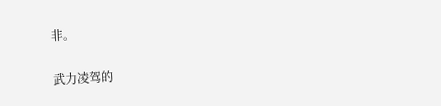非。

武力凌驾的